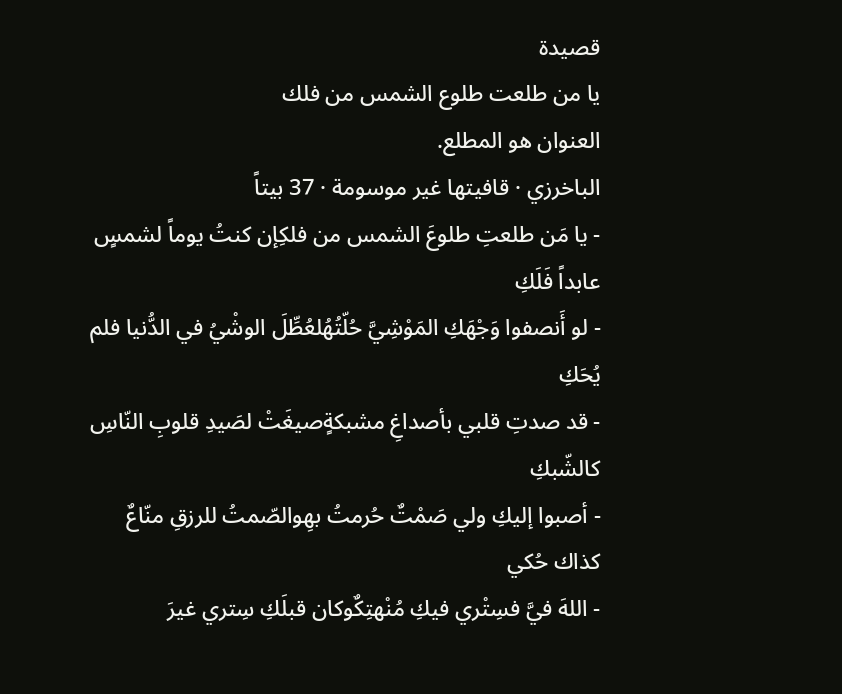قصيدة
يا من طلعت طلوع الشمس من فلك
العنوان هو المطلع.
الباخرزي · قافيتها غير موسومة · 37 بيتاً
- يا مَن طلعتِ طلوعَ الشمس من فلكِإن كنتُ يوماً لشمسٍ عابداً فَلَكِ
- لو أَنصفوا وَجْهَكِ المَوْشِيَّ حُلّتُهُلعُطِّلَ الوشْيُ في الدُّنيا فلم يُحَكِ
- قد صدتِ قلبي بأصداغِ مشبكةٍصيغَتْ لصَيدِ قلوبِ النّاسِ كالشّبكِ
- أصبوا إليكِ ولي صَمْتٌ حُرمتُ بهِوالصّمتُ للرزقِ منّاعٌ كذاك حُكي
- اللهَ فيَّ فسِتْري فيكِ مُنْهتِكٌوكان قبلَكِ سِتري غيرَ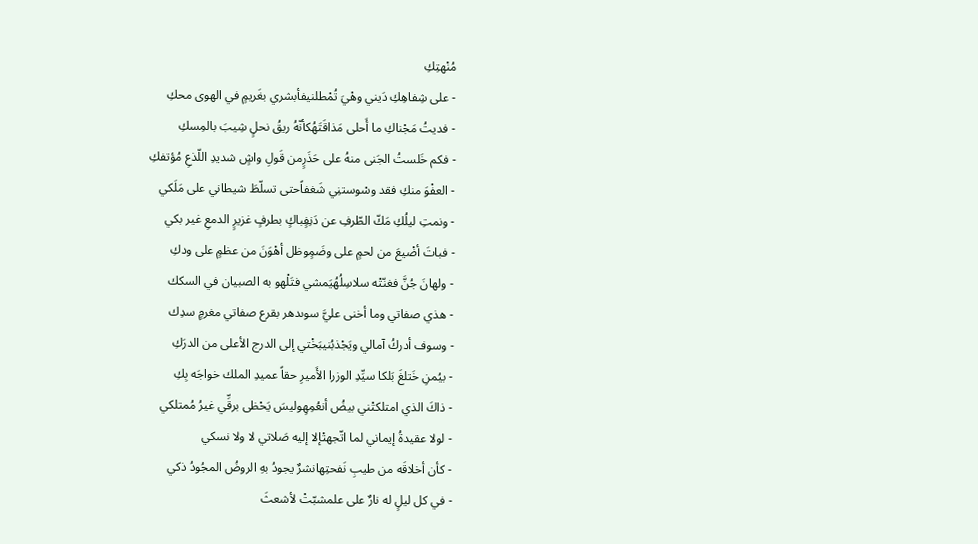مُنْهتِكِ
- على شِفاهِكِ دَيني وهْيَ تُمْطلنيفأبشري بغَريمٍ في الهوى محكِ
- فديتُ مَجْناكِ ما أَحلى مَذاقَتَهُكأنّهُ ريقُ نحلٍ شِيبَ بالمِسكِ
- فكم خَلستُ الجَنى منهُ على حَذَرٍمن قَولِ واشٍ شديدِ اللّذعِ مُؤتفكِ
- العفْوَ منكِ فقد وسْوستنِي شَغفاًحتى تسلّطَ شيطاني على مَلَكي
- ونمتِ ليلُكِ مَكّ الطّرفِ عن دَنِفٍباكٍ بطرفٍ غزيرٍ الدمعِ غير بكي
- فباتَ أضْيعَ من لحمٍ على وضَمٍوظل أهْوَنَ من عظمٍ على ودكِ
- ولهانَ جُنَّ فغنّتْه سلاسِلُهُيَمشي فتَلْهو به الصبيان في السكك
- هذي صفاتي وما أخنى عليَّ سوىدهر بقرع صفاتي مغرمٍ سدِك
- وسوف أدركُ آمالي ويَجْذبُنيبَخْتي إلى الدرج الأعلى من الدرَكِ
- بيُمنِ خَتلغَ بَلكا سيِّدِ الوزرا الأَميرِ حقاً عميدِ الملك خواجَه بِكِ
- ذاكَ الذي امتلكتْني بيضُ أنعُمِهِوليسَ يَحْظى برقِّي غيرُ مُمتلكي
- لولا عقيدةُ إيماني لما اتّجهتْإلا إليه صَلاتي لا ولا نسكي
- كأن أخلاقَه من طيبِ نَفحتِهانشرٌ يجودُ بهِ الروضُ المجُودُ ذكي
- في كل ليلٍ له نارٌ على علمشبّتْ لأشعثَ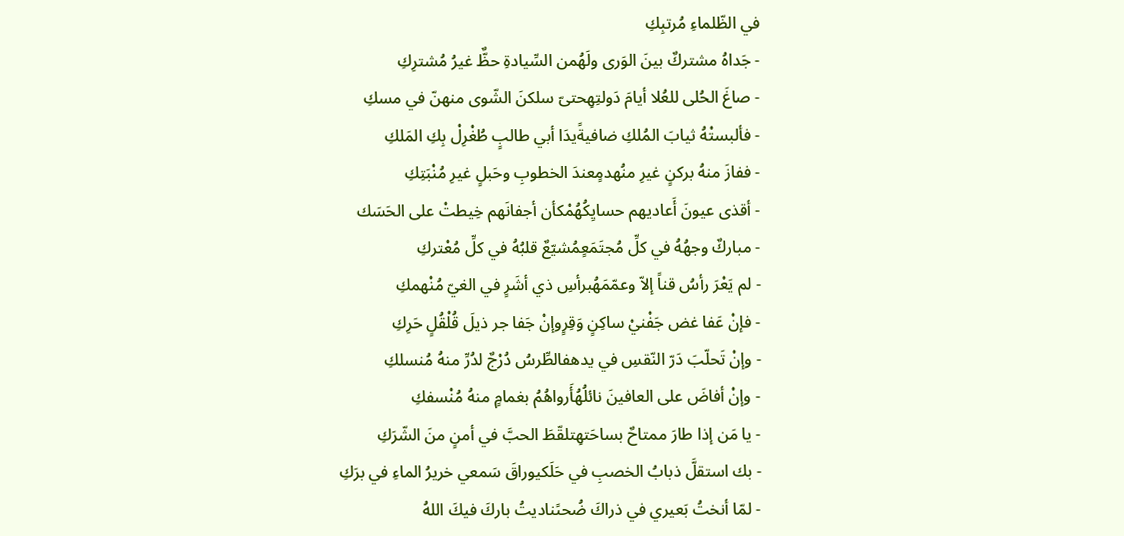في الظّلماءِ مُرتبِكِ
- جَداهُ مشتركٌ بينَ الوَرى ولَهُمن السِّيادةِ حظٌّ غيرُ مُشترِكِ
- صاغَ الحُلى للعُلا أيامَ دَولتِهِحتىّ سلكنَ الشّوى منهنّ في مسكِ
- فألبستْهُ ثيابَ المُلكِ ضافيةًيدَا أبي طالبٍ طُغْرِلْ بِكِ المَلكِ
- ففازَ منهُ بركنٍ غيرِ منُهدمٍعندَ الخطوبِ وحَبلٍ غيرِ مُنْبَتِكِ
- أقذى عيونَ أَعاديهم حسايِكُهُمْكأن أجفانَهم خِيطتْ على الحَسَك
- مباركٌ وجهُهُ في كلِّ مُجتَمَعٍمُشيّعٌ قلبُهُ في كلِّ مُعْتركِ
- لم يَعْرَ رأسُ قناً إلاّ وعمّمَهُبرأسِ ذي أشَرٍ في الغيّ مُنْهمكِ
- فإنْ عَفا غض جَفْنيْ ساكِنٍ وَقِرٍوإنْ جَفا جر ذيلَ قُلْقُلٍ حَرِكِ
- وإنْ تَحلّبَ دَرّ النّقسِ في يدهفالطِّرسُ دُرْجٌ لدُرِّ منهُ مُنسلكِ
- وإنْ أفاضَ على العافينَ نائلُهُأَرواهُمُ بغمامٍ منهُ مُنْسفكِ
- يا مَن إذا طارَ ممتاحٌ بساحَتهِتلقّطَ الحبَّ في أمنٍ منَ الشّرَكِ
- بك استقلَّ ذبابُ الخصبِ في حَلَكيوراقَ سَمعي خريرُ الماءِ في برَكِ
- لمّا أنختُ بَعيري في ذراكَ ضُحىًناديتُ باركَ فيكَ اللهُ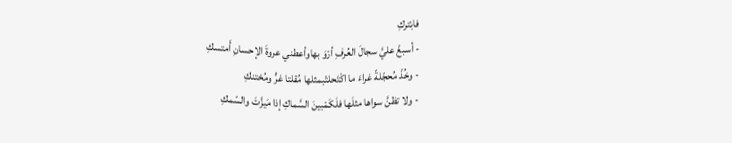فابْتركِ
- أسبغْ عليَّ سجالَ العُرفِ أرْوَ بهاوأعطني عروةَ الإحسانِ أَمتسكِ
- وخُذْ مُحجّلةً غراءَ ما اكْتَحلتْبمثلها مُقلتا غرٍّ ومُحْتنكِ
- ولا تظنَّ سواها مثلَها فلَكَمْبينَ السَّماكِ إذا مَيزَّتَ والسّمكِ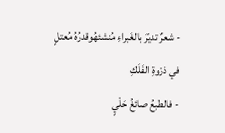- شعرٌ تديّرَ بالغَبراءِ مُنشئهُوقدرُهُ مُعتلٍ في ذرْوةِ الفَلَكِ
- فالطبعُ صائغُ حَلْيٍ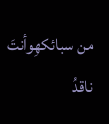من سبائكهِوأنتَ ناقدُ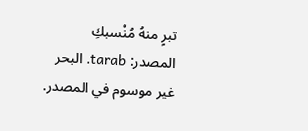تبرٍ منهُ مُنْسبكِ
المصدر: tarab. البحر غير موسوم في المصدر.